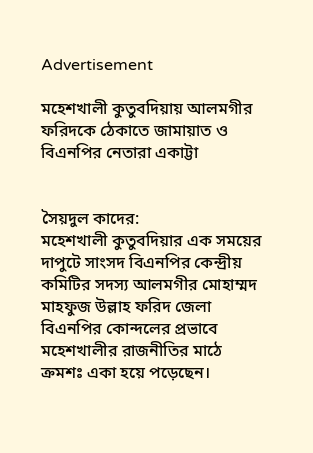Advertisement

মহেশখালী কুতুবদিয়ায় আলমগীর ফরিদকে ঠেকাতে জামায়াত ও বিএনপির নেতারা একাট্টা


সৈয়দুল কাদের:
মহেশখালী কুতুবদিয়ার এক সময়ের দাপুটে সাংসদ বিএনপির কেন্দ্রীয় কমিটির সদস্য আলমগীর মোহাম্মদ মাহফুজ উল্লাহ ফরিদ জেলা বিএনপির কোন্দলের প্রভাবে মহেশখালীর রাজনীতির মাঠে ক্রমশঃ একা হয়ে পড়েছেন।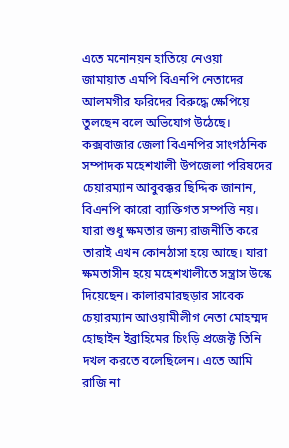এতে মনোনয়ন হাতিয়ে নেওয়া
জামায়াত এমপি বিএনপি নেতাদের আলমগীর ফরিদের বিরুদ্ধে ক্ষেপিয়ে তুলছেন বলে অভিযোগ উঠেছে।
কক্সবাজার জেলা বিএনপির সাংগঠনিক সম্পাদক মহেশখালী উপজেলা পরিষদের চেয়ারম্যান আবুবক্কর ছিদ্দিক জানান, বিএনপি কারো ব্যাক্তিগত সম্পত্তি নয়। যারা শুধু ক্ষমতার জন্য রাজনীতি করে তারাই এখন কোনঠাসা হয়ে আছে। যারা ক্ষমতাসীন হয়ে মহেশখালীতে সন্ত্রাস উস্কে দিয়েছেন। কালারমারছড়ার সাবেক চেয়ারম্যান আওয়ামীলীগ নেতা মোহম্মদ হোছাইন ইব্রাহিমের চিংড়ি প্রজেক্ট তিনি দখল করতে বলেছিলেন। এতে আমি রাজি না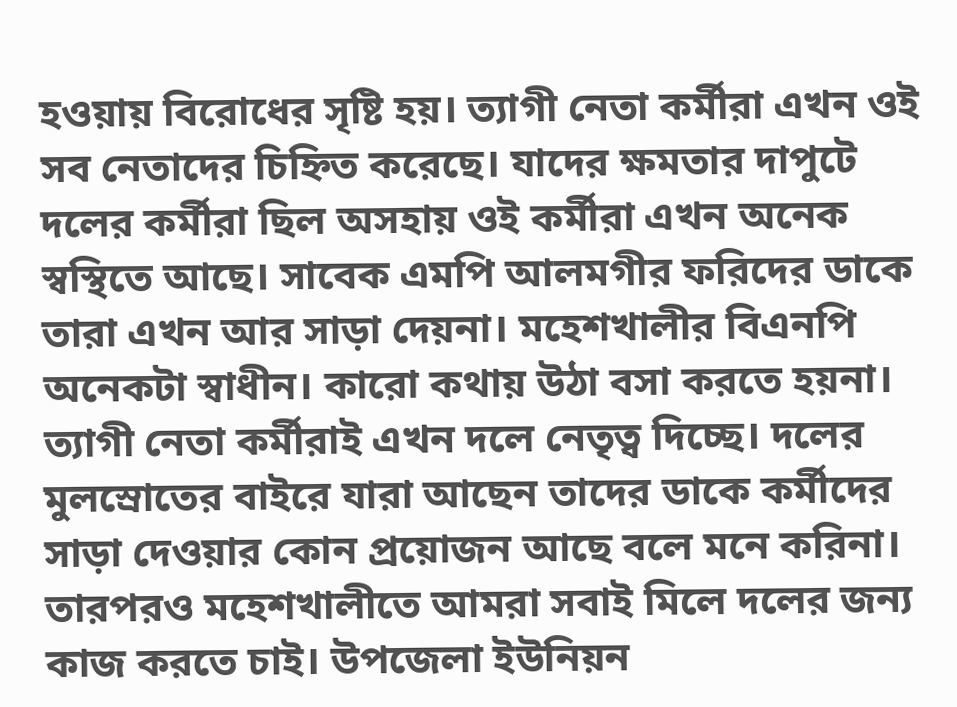হওয়ায় বিরোধের সৃষ্টি হয়। ত্যাগী নেতা কর্মীরা এখন ওই সব নেতাদের চিহ্নিত করেছে। যাদের ক্ষমতার দাপুটে দলের কর্মীরা ছিল অসহায় ওই কর্মীরা এখন অনেক স্বস্থিতে আছে। সাবেক এমপি আলমগীর ফরিদের ডাকে তারা এখন আর সাড়া দেয়না। মহেশখালীর বিএনপি অনেকটা স্বাধীন। কারো কথায় উঠা বসা করতে হয়না। ত্যাগী নেতা কর্মীরাই এখন দলে নেতৃত্ব দিচ্ছে। দলের মুলস্রোতের বাইরে যারা আছেন তাদের ডাকে কর্মীদের সাড়া দেওয়ার কোন প্রয়োজন আছে বলে মনে করিনা। তারপরও মহেশখালীতে আমরা সবাই মিলে দলের জন্য কাজ করতে চাই। উপজেলা ইউনিয়ন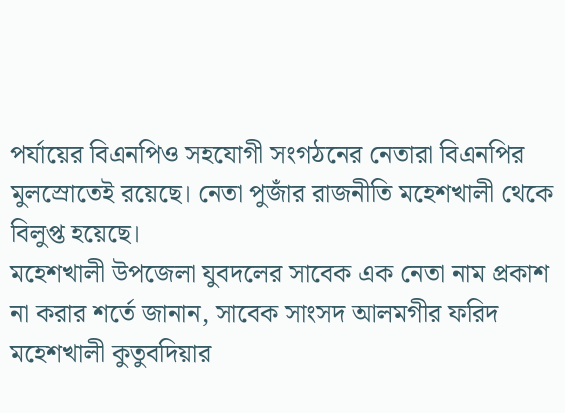পর্যায়ের বিএনপিও সহযোগী সংগঠনের নেতারা বিএনপির মুলস্রোতেই রয়েছে। নেতা পুজাঁর রাজনীতি মহেশখালী থেকে বিলুপ্ত হয়েছে।
মহেশখালী উপজেলা যুবদলের সাবেক এক নেতা নাম প্রকাশ না করার শর্তে জানান, সাবেক সাংসদ আলমগীর ফরিদ মহেশখালী কুতুবদিয়ার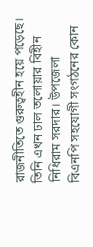রাজনীতিতে গুরুত্বহীন হয়ে পড়েছে। তিনি এখন ঢাল তলোয়ার বিহীন নিধিরাম সরদার। উপজেলা বিএনপি সহযোগী সংগঠনের কোন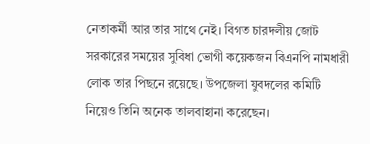নেতাকর্মী আর তার সাথে নেই। বিগত চারদলীয় জোট সরকারের সময়ের সুবিধা ভোগী কয়েকজন বিএনপি নামধারী লোক তার পিছনে রয়েছে। উপজেলা যুবদলের কমিটি নিয়েও তিনি অনেক তালবাহানা করেছেন।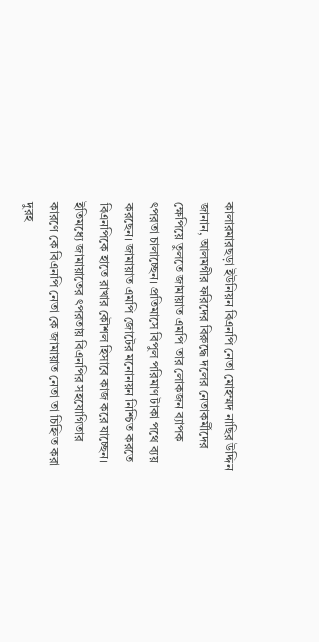কালারমারছড়া ইউনিয়ন বিএনপি নেতা মোহম্মদ নাছির উদ্দিন জানান, আলমগীর ফরিদের বিরুদ্ধে দলের নেতাকর্মীদের ক্ষেপিয়ে তুলতে জামায়াত এমপি তার লোকজন ব্যাপক ৎপরতা চালাচ্ছেন। প্রতিমাসে বিপুল পরিমাণ টাকা পথে ব্যয় করছেন। জামায়াত এমপি জোটের মনোনয়ন নিশ্চিত করতে বিএনপিকে হাতে রাখার কৌশল হিসাবে কাজ করে যাচ্ছেন। ইতিমধ্যে জামায়াতের ৎপরতায় বিএনপির সহযোগিতার কারণে কে বিএনপি নেতা কে জামায়াত নেতা তা চিহ্নিত করা দুরহ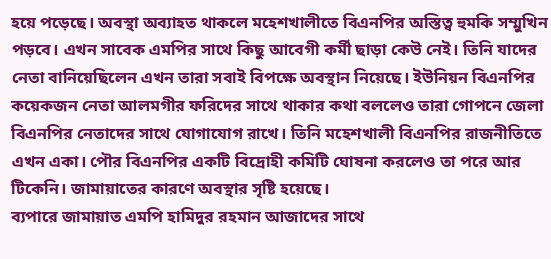হয়ে পড়েছে। অবস্থা অব্যাহত থাকলে মহেশখালীতে বিএনপির অস্তিত্ব হুমকি সম্মুখিন পড়বে। এখন সাবেক এমপির সাথে কিছু আবেগী কর্মী ছাড়া কেউ নেই। তিনি যাদের নেতা বানিয়েছিলেন এখন তারা সবাই বিপক্ষে অবস্থান নিয়েছে। ইউনিয়ন বিএনপির কয়েকজন নেতা আলমগীর ফরিদের সাথে থাকার কথা বললেও তারা গোপনে জেলা বিএনপির নেতাদের সাথে যোগাযোগ রাখে। তিনি মহেশখালী বিএনপির রাজনীতিতে এখন একা। পৌর বিএনপির একটি বিদ্রোহী কমিটি ঘোষনা করলেও তা পরে আর টিকেনি। জামায়াতের কারণে অবস্থার সৃষ্টি হয়েছে।
ব্যপারে জামায়াত এমপি হামিদুর রহমান আজাদের সাথে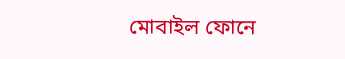মোবাইল ফোনে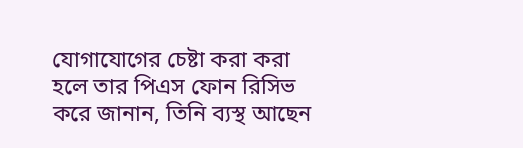যোগাযোগের চেষ্টা করা করা হলে তার পিএস ফোন রিসিভ করে জানান, তিনি ব্যস্থ আছেন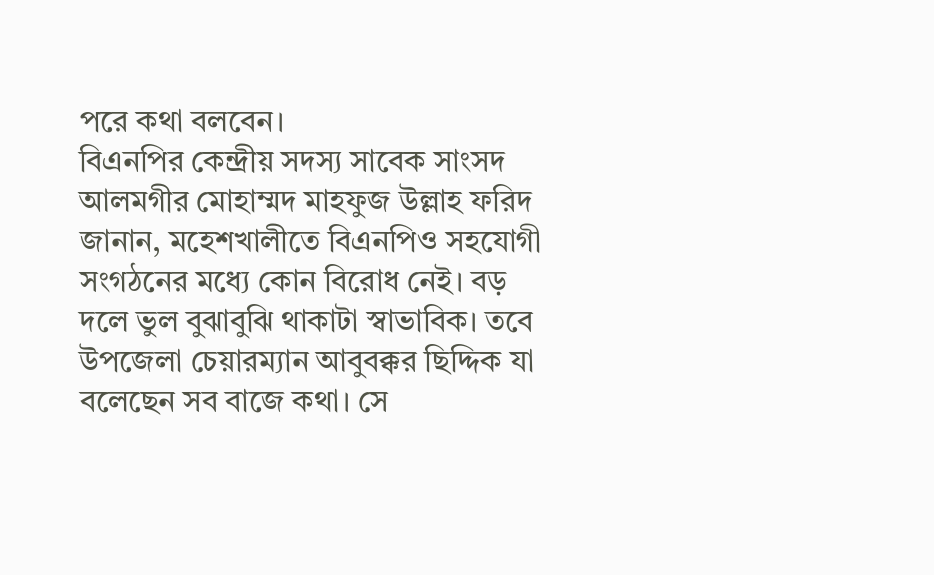পরে কথা বলবেন।
বিএনপির কেন্দ্রীয় সদস্য সাবেক সাংসদ আলমগীর মোহাম্মদ মাহফুজ উল্লাহ ফরিদ জানান, মহেশখালীতে বিএনপিও সহযোগী সংগঠনের মধ্যে কোন বিরোধ নেই। বড় দলে ভুল বুঝাবুঝি থাকাটা স্বাভাবিক। তবে উপজেলা চেয়ারম্যান আবুবক্কর ছিদ্দিক যা বলেছেন সব বাজে কথা। সে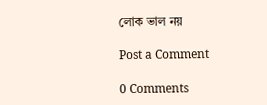লোক ভাল নয়

Post a Comment

0 Comments